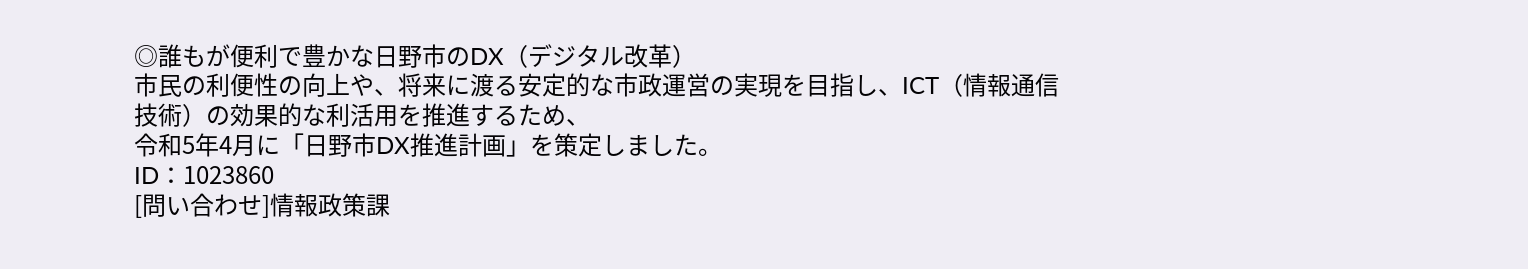◎誰もが便利で豊かな日野市のDX（デジタル改革）
市民の利便性の向上や、将来に渡る安定的な市政運営の実現を目指し、ICT（情報通信技術）の効果的な利活用を推進するため、
令和5年4月に「日野市DX推進計画」を策定しました。
ID：1023860
[問い合わせ]情報政策課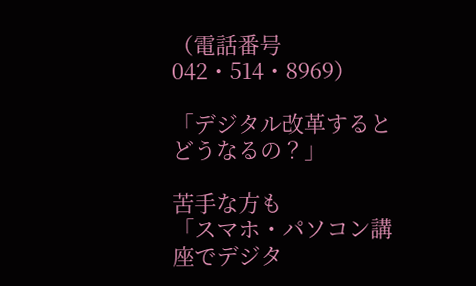（電話番号042・514・8969）

「デジタル改革するとどうなるの？」

苦手な方も
「スマホ・パソコン講座でデジタ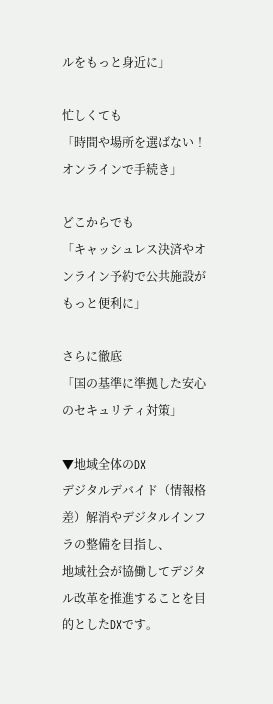ルをもっと身近に」

忙しくても
「時間や場所を選ばない！オンラインで手続き」

どこからでも
「キャッシュレス決済やオンライン予約で公共施設がもっと便利に」

さらに徹底
「国の基準に準拠した安心のセキュリティ対策」

▼地域全体のDX
デジタルデバイド（情報格差）解消やデジタルインフラの整備を目指し、
地域社会が協働してデジタル改革を推進することを目的としたDXです。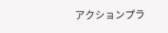アクションプラ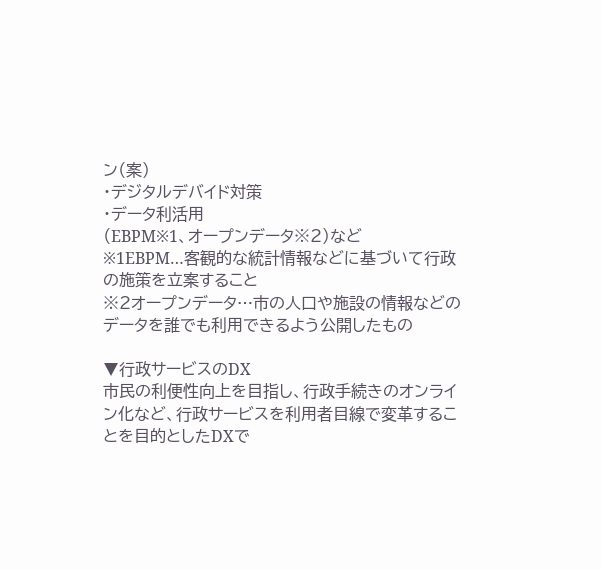ン（案）
・デジタルデバイド対策
・データ利活用
（EBPM※1、オープンデータ※2）など
※1EBPM…客観的な統計情報などに基づいて行政の施策を立案すること
※2オープンデータ…市の人口や施設の情報などのデータを誰でも利用できるよう公開したもの

▼行政サービスのDX
市民の利便性向上を目指し、行政手続きのオンライン化など、行政サービスを利用者目線で変革することを目的としたDXで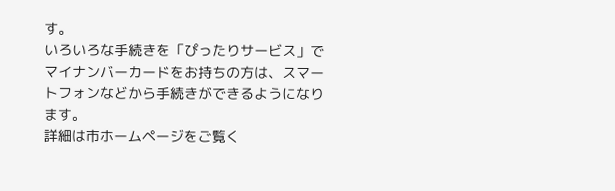す。
いろいろな手続きを「ぴったりサービス」で
マイナンバーカードをお持ちの方は、スマートフォンなどから手続きができるようになります。
詳細は市ホームページをご覧く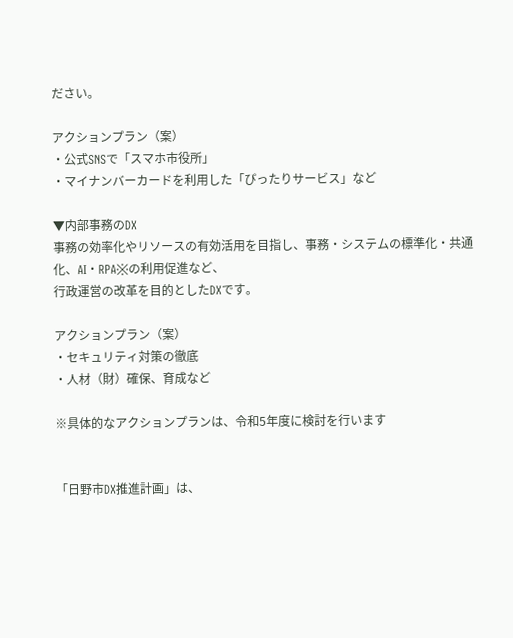ださい。

アクションプラン（案）
・公式SNSで「スマホ市役所」
・マイナンバーカードを利用した「ぴったりサービス」など

▼内部事務のDX
事務の効率化やリソースの有効活用を目指し、事務・システムの標準化・共通化、AI・RPA※の利用促進など、
行政運営の改革を目的としたDXです。

アクションプラン（案）
・セキュリティ対策の徹底
・人材（財）確保、育成など

※具体的なアクションプランは、令和5年度に検討を行います


「日野市DX推進計画」は、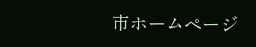市ホームページ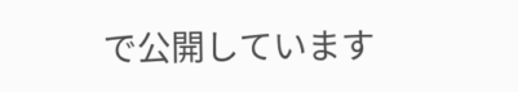で公開しています